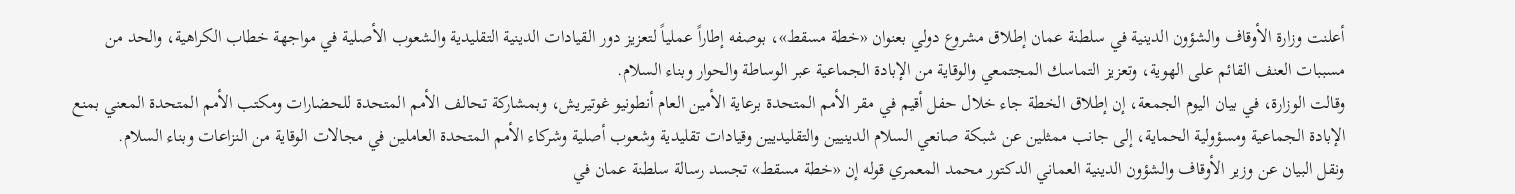أعلنت وزارة الأوقاف والشؤون الدينية في سلطنة عمان إطلاق مشروع دولي بعنوان «خطة مسقط»، بوصفه إطاراً عملياً لتعزيز دور القيادات الدينية التقليدية والشعوب الأصلية في مواجهة خطاب الكراهية، والحد من مسببات العنف القائم على الهوية، وتعزيز التماسك المجتمعي والوقاية من الإبادة الجماعية عبر الوساطة والحوار وبناء السلام.
وقالت الوزارة، في بيان اليوم الجمعة، إن إطلاق الخطة جاء خلال حفل أقيم في مقر الأمم المتحدة برعاية الأمين العام أنطونيو غوتيريش، وبمشاركة تحالف الأمم المتحدة للحضارات ومكتب الأمم المتحدة المعني بمنع الإبادة الجماعية ومسؤولية الحماية، إلى جانب ممثلين عن شبكة صانعي السلام الدينيين والتقليديين وقيادات تقليدية وشعوب أصلية وشركاء الأمم المتحدة العاملين في مجالات الوقاية من النزاعات وبناء السلام.
ونقل البيان عن وزير الأوقاف والشؤون الدينية العماني الدكتور محمد المعمري قوله إن «خطة مسقط» تجسد رسالة سلطنة عمان في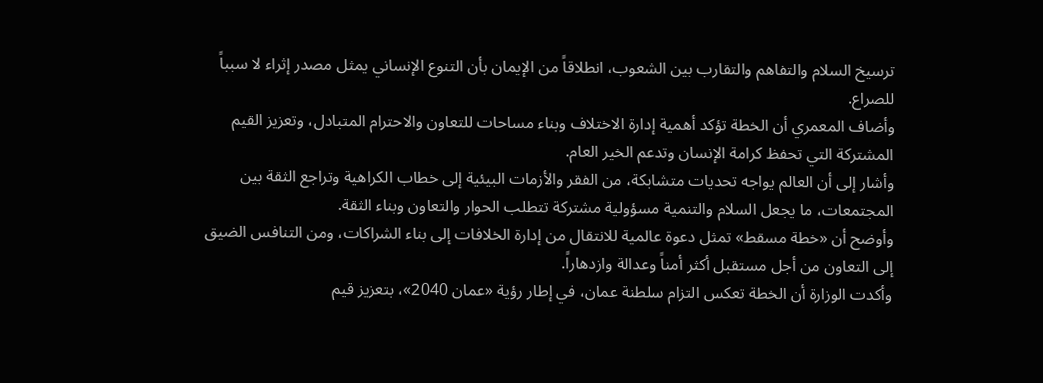ترسيخ السلام والتفاهم والتقارب بين الشعوب، انطلاقاً من الإيمان بأن التنوع الإنساني يمثل مصدر إثراء لا سبباً للصراع.
وأضاف المعمري أن الخطة تؤكد أهمية إدارة الاختلاف وبناء مساحات للتعاون والاحترام المتبادل، وتعزيز القيم المشتركة التي تحفظ كرامة الإنسان وتدعم الخير العام.
وأشار إلى أن العالم يواجه تحديات متشابكة، من الفقر والأزمات البيئية إلى خطاب الكراهية وتراجع الثقة بين المجتمعات، ما يجعل السلام والتنمية مسؤولية مشتركة تتطلب الحوار والتعاون وبناء الثقة.
وأوضح أن «خطة مسقط» تمثل دعوة عالمية للانتقال من إدارة الخلافات إلى بناء الشراكات، ومن التنافس الضيق إلى التعاون من أجل مستقبل أكثر أمناً وعدالة وازدهاراً.
وأكدت الوزارة أن الخطة تعكس التزام سلطنة عمان، في إطار رؤية «عمان 2040»، بتعزيز قيم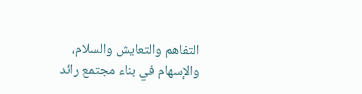التفاهم والتعايش والسلام، والإسهام في بناء مجتمع رائد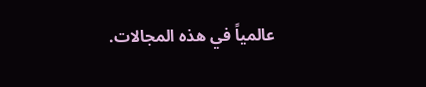عالمياً في هذه المجالات.